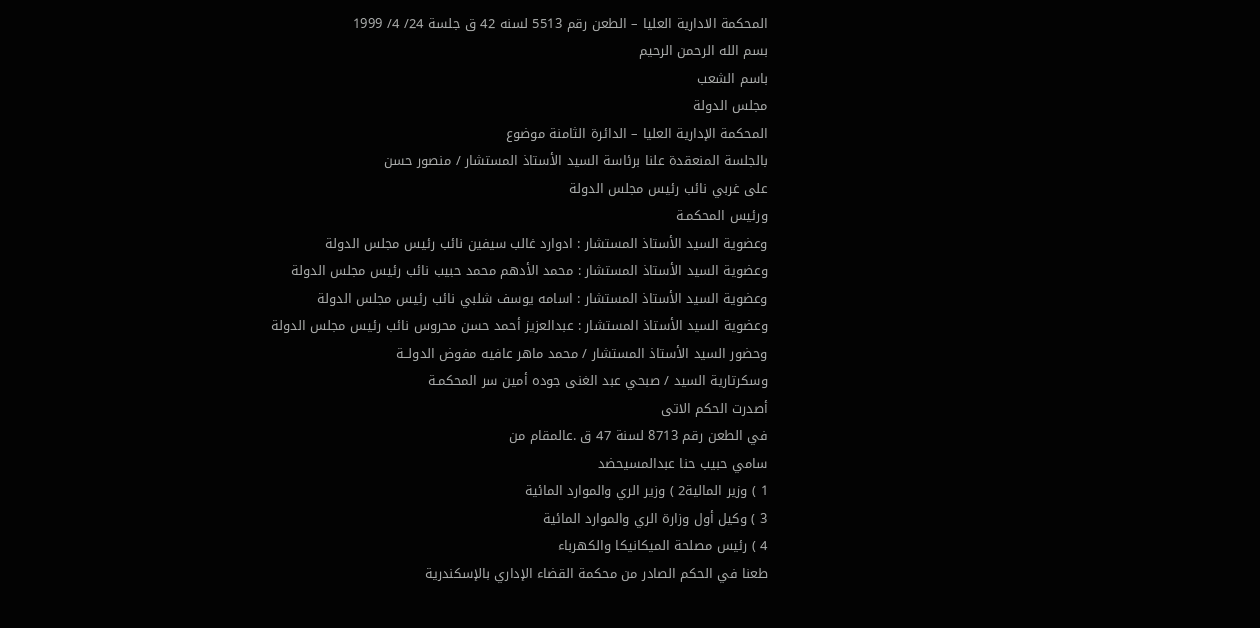المحكمة الادارية العليا – الطعن رقم 5513 لسنه 42 ق جلسة 24/ 4/ 1999
بسم الله الرحمن الرحيم
باسم الشعب
مجلس الدولة
المحكمة الإدارية العليا – الدائرة الثامنة موضوع
بالجلسة المنعقدة علنا برئاسة السيد الأستاذ المستشار / منصور حسن
على غربي نائب رئيس مجلس الدولة
ورئيس المحكمـة
وعضوية السيد الأستاذ المستشار : ادوارد غالب سيفين نائب رئيس مجلس الدولة
وعضوية السيد الأستاذ المستشار : محمد الأدهم محمد حبيب نائب رئيس مجلس الدولة
وعضوية السيد الأستاذ المستشار : اسامه يوسف شلبي نائب رئيس مجلس الدولة
وعضوية السيد الأستاذ المستشار : عبدالعزيز أحمد حسن محروس نائب رئيس مجلس الدولة
وحضور السيد الأستاذ المستشار / محمد ماهر عافيه مفوض الدولــة
وسكرتارية السيد / صبحي عبد الغنى جوده أمين سر المحكمـة
أصدرت الحكم الاتى
في الطعن رقم 8713 لسنة 47 ق .عالمقام من
سامي حبيب حنا عبدالمسيحضد
1 ) وزير المالية2 ) وزير الري والموارد المائية
3 ) وكيل أول وزارة الري والموارد المائية
4 ) رئيس مصلحة الميكانيكا والكهرباء
طعنا في الحكم الصادر من محكمة القضاء الإداري بالإسكندرية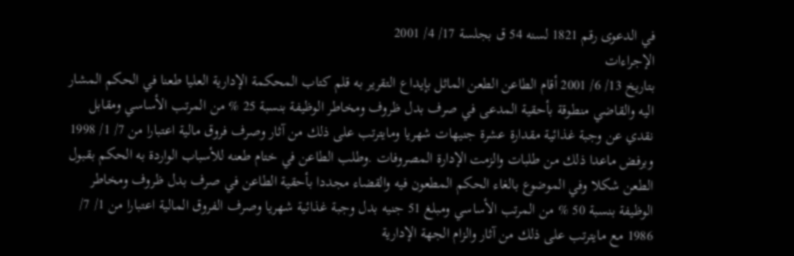في الدعوى رقم 1821 لسنه 54 ق بجلسة 17/ 4/ 2001
الإجراءات
بتاريخ 13/ 6/ 2001 أقام الطاعن الطعن الماثل بإيداع التقرير به قلم كتاب المحكمة الإدارية العليا طعنا في الحكم المشار اليه والقاضي منطوقة بأحقية المدعى في صرف بدل ظروف ومخاطر الوظيفة بنسبة 25 % من المرتب الأساسي ومقابل نقدي عن وجبة غذائية مقدارة عشرة جنيهات شهريا ومايترتب على ذلك من آثار وصرف فروق مالية اعتبارا من 7/ 1/ 1998 وبرفض ماعدا ذلك من طلبات والزمت الإدارة المصروفات .وطلب الطاعن في ختام طعنه للأسباب الواردة به الحكم بقبول الطعن شكلا وفي الموضوع بالغاء الحكم المطعون فيه والقضاء مجددا بأحقية الطاعن في صرف بدل ظروف ومخاطر الوظيفة بنسبة 50 % من المرتب الأساسي ومبلغ 51 جنيه بدل وجبة غذائية شهريا وصرف الفروق المالية اعتبارا من 1/ 7/ 1986 مع مايترتب على ذلك من آثار والزام الجهة الإدارية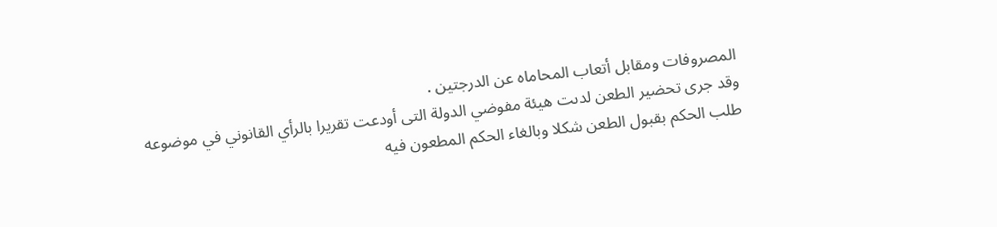المصروفات ومقابل أتعاب المحاماه عن الدرجتين .
وقد جرى تحضير الطعن لدىت هيئة مفوضي الدولة التى أودعت تقريرا بالرأي القانوني في موضوعه طلب الحكم بقبول الطعن شكلا وبالغاء الحكم المطعون فيه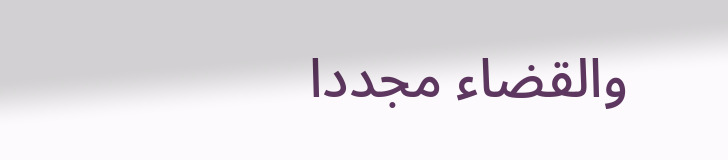والقضاء مجددا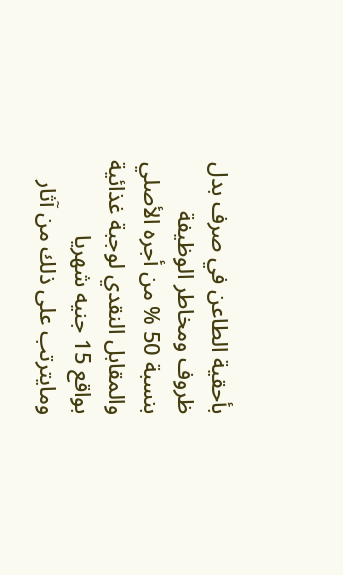بأحقية الطاعن في صرف بدل ظروف ومخاطر الوظيفة بنسبة 50 % من أجره الأصلي والمقابل النقدي لوجبة غذائية بواقع 15 جنيه شهريا ومايترتب على ذلك من آثار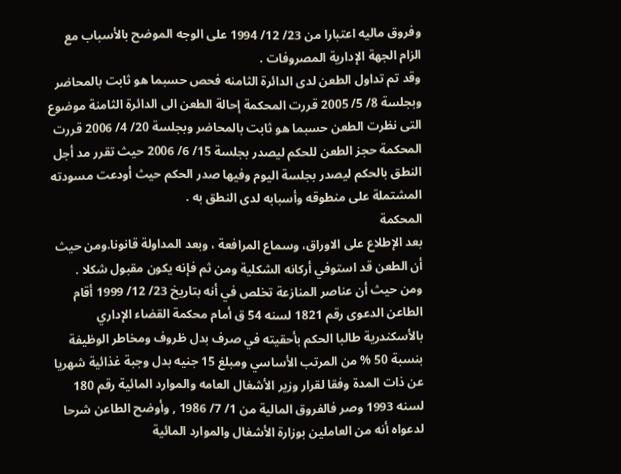وفروق ماليه اعتبارا من 23/ 12/ 1994 على الوجه الموضح بالأسباب مع الزام الجهة الإدارية المصروفات .
وقد تم تداول الطعن لدى الدائرة الثامنه فحص حسبما هو ثابت بالمحاضر وبجلسة 8/ 5/ 2005 قررت المحكمة إحالة الطعن الى الدائرة الثامنة موضوع التى نظرت الطعن حسبما هو ثابت بالمحاضر وبجلسة 20/ 4/ 2006 قررت المحكمة حجز الطعن للحكم ليصدر بجلسة 15/ 6/ 2006 حيث تقرر مد أجل النطق بالحكم ليصدر بجلسة اليوم وفيها صدر الحكم حيث أودعت مسودته المشتملة على منطوقه وأسبابه لدى النطق به .
المحكمة
بعد الإطلاع على الاوراق، وسماع المرافعة ، وبعد المداولة قانونا.ومن حيث أن الطعن قد استوفي أركانه الشكلية ومن ثم فإنه يكون مقبول شكلا .
ومن حيث أن عناصر المنازعة تخلص في أنه بتاريخ 23/ 12/ 1999 أقام الطاعن الدعوى رقم 1821 لسنه 54 ق أمام محكمة القضاء الإداري بالأسكندرية طالبا الحكم بأحقيته في صرف بدل ظروف ومخاطر الوظيفة بنسبة 50 % من المرتب الأساسي ومبلغ 15 جنيه بدل وجبة غذائية شهريا عن ذات المدة وفقا لقرار وزير الأشغال العامه والموارد المائية رقم 180 لسنه 1993 وصر فالفروق المالية من 1/ 7/ 1986 , وأوضح الطاعن شرحا لدعواه أنه من العاملين بوزارة الأشغال والموارد المائية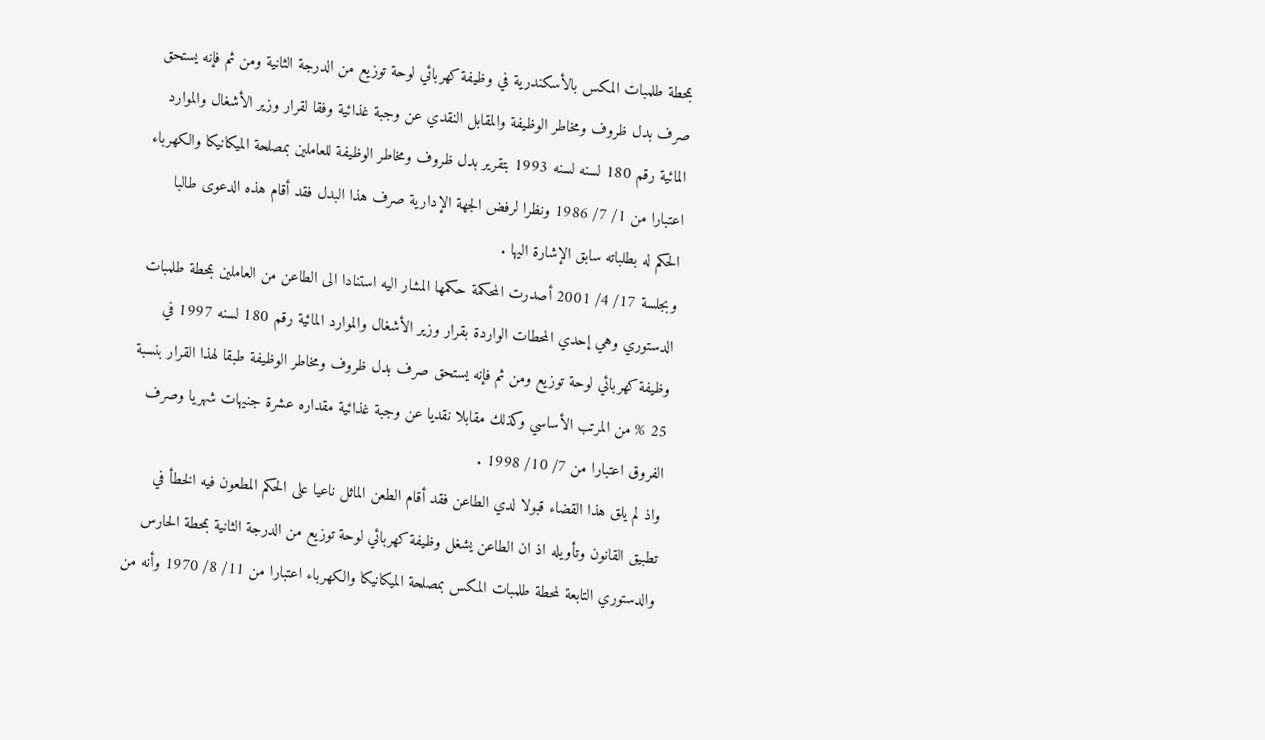بمحطة طلمبات المكس بالأسكندرية في وظيفة كهربائي لوحة توزيع من الدرجة الثانية ومن ثم فإنه يستحق صرف بدل ظروف ومخاطر الوظيفة والمقابل النقدي عن وجبة غذائية وفقا لقرار وزير الأشغال والموارد المائية رقم 180 لسنه لسنه 1993 بتقرير بدل ظروف ومخاطر الوظيفة للعاملين بمصلحة الميكانيكا والكهرباء اعتبارا من 1/ 7/ 1986 ونظرا لرفض الجهة الإدارية صرف هذا البدل فقد أقام هذه الدعوى طالبا الحكم له بطلباته سابق الإشارة اليها .
وبجلسة 17/ 4/ 2001 أصدرت المحكمة حكمها المشار اليه استنادا الى الطاعن من العاملين بمحطة طلمبات الدستوري وهي إحدي المحطات الواردة بقرار وزير الأشغال والموارد المائية رقم 180 لسنه 1997 في وظيفة كهربائي لوحة توزيع ومن ثم فإنه يستحق صرف بدل ظروف ومخاطر الوظيفة طبقا لهذا القرار بنسبة 25 % من المرتب الأساسي وكذلك مقابلا نقديا عن وجبة غذائية مقداره عشرة جنيهات شهريا وصرف الفروق اعتبارا من 7/ 10/ 1998 .
واذ لم يلق هذا القضاء قبولا لدي الطاعن فقد أقام الطعن الماثل ناعيا على الحكم المطعون فيه الخطأ في تطبيق القانون وتأويله اذ ان الطاعن يشغل وظيفة كهربائي لوحة توزيع من الدرجة الثانية بمحطة الحارس والدستوري التابعة لمحطة طلمبات المكس بمصلحة الميكانيكا والكهرباء اعتبارا من 11/ 8/ 1970 وأنه من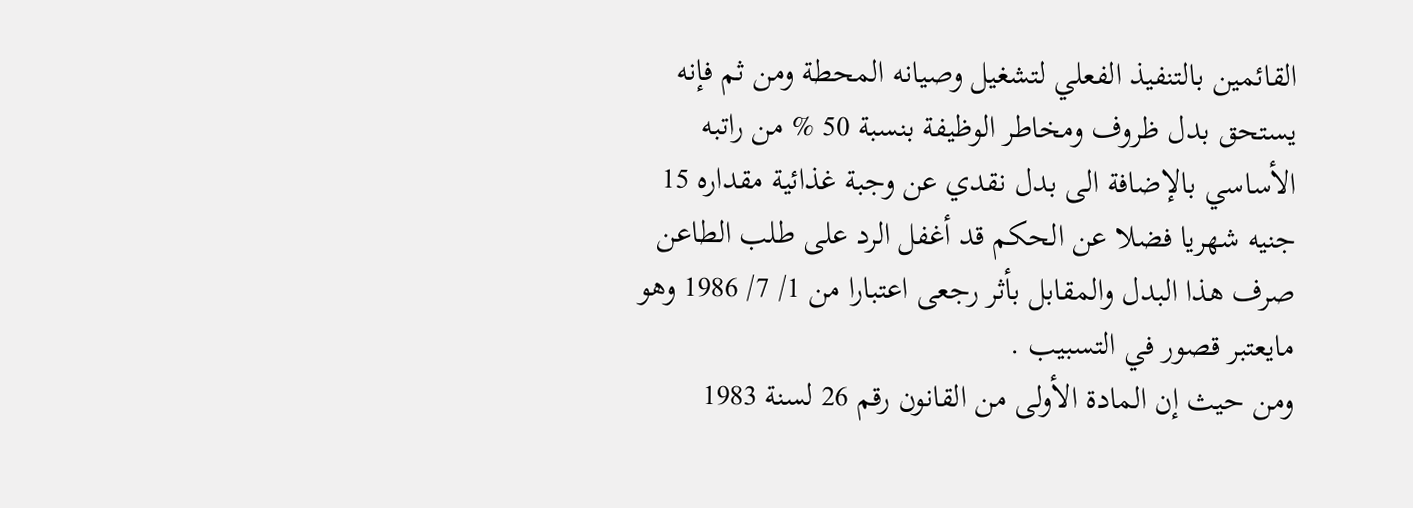القائمين بالتنفيذ الفعلي لتشغيل وصيانه المحطة ومن ثم فإنه يستحق بدل ظروف ومخاطر الوظيفة بنسبة 50 % من راتبه الأساسي بالإضافة الى بدل نقدي عن وجبة غذائية مقداره 15 جنيه شهريا فضلا عن الحكم قد أغفل الرد على طلب الطاعن صرف هذا البدل والمقابل بأثر رجعى اعتبارا من 1/ 7/ 1986 وهو مايعتبر قصور في التسبيب .
ومن حيث إن المادة الأولى من القانون رقم 26 لسنة 1983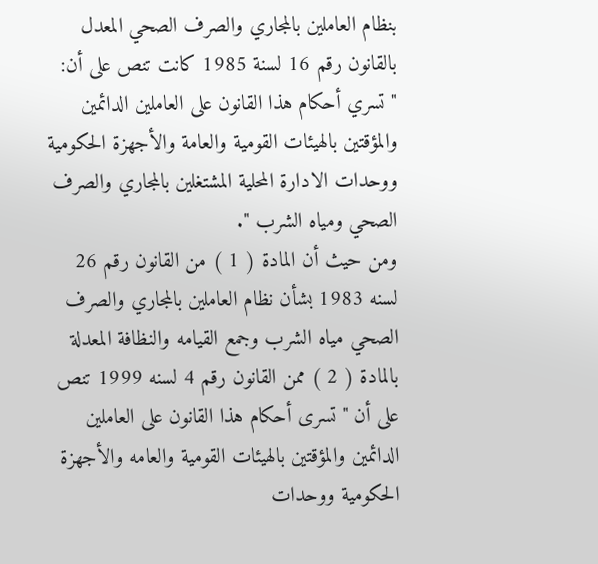بنظام العاملين بالمجاري والصرف الصحي المعدل بالقانون رقم 16 لسنة 1985 كانت تنص على أن:
" تسري أحكام هذا القانون على العاملين الدائمين والمؤقتين بالهيئات القومية والعامة والأجهزة الحكومية ووحدات الادارة المحلية المشتغلين بالمجاري والصرف الصحي ومياه الشرب ".
ومن حيث أن المادة ( 1 ) من القانون رقم 26 لسنه 1983 بشأن نظام العاملين بالمجاري والصرف الصحي مياه الشرب وجمع القيامه والنظافة المعدلة بالمادة ( 2 ) ممن القانون رقم 4 لسنه 1999 تنص على أن " تسرى أحكام هذا القانون على العاملين الدائمين والمؤقتين بالهيئات القومية والعامه والأجهزة الحكومية ووحدات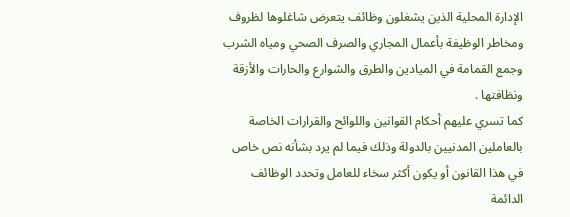الإدارة المحلية الذين يشغلون وظائف يتعرض شاغلوها لظروف ومخاطر الوظيفة بأعمال المجاري والصرف الصحي ومياه الشرب وجمع القمامة في الميادين والطرق والشوارع والحارات والأزقة ونظافتها .
كما تسري عليهم أحكام القوانين واللوائح والقرارات الخاصة بالعاملين المدنيين بالدولة وذلك فيما لم يرد بشأنه نص خاص في هذا القانون أو يكون أكثر سخاء للعامل وتحدد الوظائف الدائمة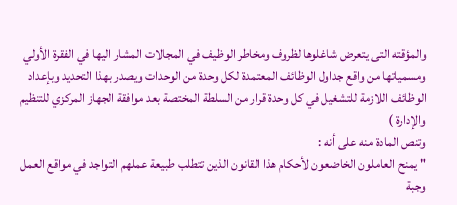والمؤقته التى يتعرض شاغلوها لظروف ومخاطر الوظيف في المجالات المشار اليها في الفقرة الأولي ومسمياتها من واقع جداول الوظائف المعتمدة لكل وحدة من الوحدات ويصدر بهذا التحديد وبإعداد الوظائف اللازمة للتشغيل في كل وحدة قرار من السلطة المختصة بعد موافقة الجهاز المركزي للتنظيم والإدارة )
وتنص المادة منه على أنه :
" يمنح العاملون الخاضعون لأحكام هذا القانون الذين تتطلب طبيعة عملهم التواجد في مواقع العمل وجبة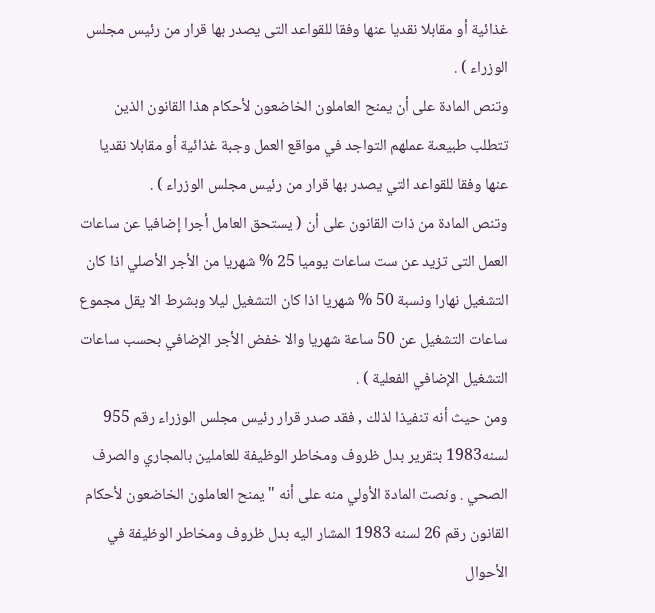غذائية أو مقابلا نقديا عنها وفقا للقواعد التى يصدر بها قرار من رئيس مجلس الوزراء ) .
وتنص المادة على أن يمنح العاملون الخاضعون لأحكام هذا القانون الذين تتطلب طبيعىة عملهم التواجد في مواقع العمل وجبة غذائية أو مقابلا نقديا عنها وفقا للقواعد التي يصدر بها قرار من رئيس مجلس الوزراء ) .
وتنص المادة من ذات القانون على أن ( يستحق العامل أجرا إضافيا عن ساعات العمل التى تزيد عن ست ساعات يوميا 25 % شهريا من الأجر الأصلي اذا كان التشغيل نهارا ونسبة 50 % شهريا اذا كان التشغيل ليلا وبشرط الا يقل مجموع ساعات التشغيل عن 50 ساعة شهريا والا خفض الأجر الإضافي بحسب ساعات التشغيل الإضافي الفعلية ) .
ومن حيث أنه تنفيذا لذلك , فقد صدر قرار رئيس مجلس الوزراء رقم 955 لسنه1983 بتقرير بدل ظروف ومخاطر الوظيفة للعاملين بالمجاري والصرف الصحي . ونصت المادة الأولي منه على أنه " يمنح العاملون الخاضعون لأحكام القانون رقم 26 لسنه 1983 المشار اليه بدل ظروف ومخاطر الوظيفة في الأحوال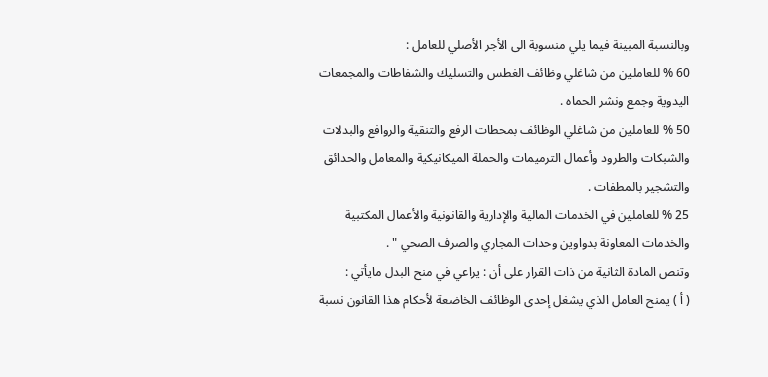وبالنسبة المبينة فيما يلي منسوبة الى الأجر الأصلي للعامل :
60 % للعاملين من شاغلي وظائف الغطس والتسليك والشفاطات والمجمعات اليدوية وجمع ونشر الحماه .
50 % للعاملين من شاغلي الوظائف بمحطات الرفع والتنقية والروافع والبدلات والشبكات والطرود وأعمال الترميمات والحملة الميكانيكية والمعامل والحدائق والتشجير بالمطفات .
25 % للعاملين في الخدمات المالية والإدارية والقانونية والأعمال المكتبية والخدمات المعاونة بدواوين وحدات المجاري والصرف الصحي " .
وتنص المادة الثانية من ذات القرار على أن : يراعي في منح البدل مايأتي :
( أ ) يمنح العامل الذي يشغل إحدى الوظائف الخاضعة لأحكام هذا القانون نسبة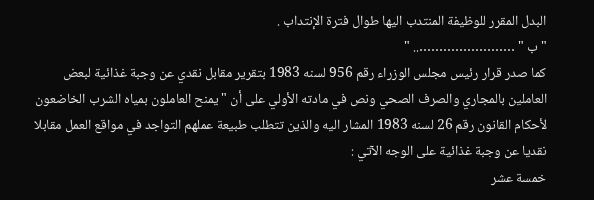البدل المقرر للوظيفة المنتدب اليها طوال فترة الإنتداب .
" ب " …………………….. "
كما صدر قرار رئيس مجلس الوزراء رقم 956 لسنه 1983 بتقرير مقابل نقدي عن وجبة غذائية لبعض العاملين بالمجاري والصرف الصحي ونص في مادته الأولي على أن " يمنح العاملون بمياه الشرب الخاضعون لأحكام القانون رقم 26 لسنه 1983 المشار اليه والذين تتطلب طبيعة عملهم التواجد في مواقع العمل مقابلا نقديا عن وجبة غذائية على الوجه الآتي :
خمسة عشر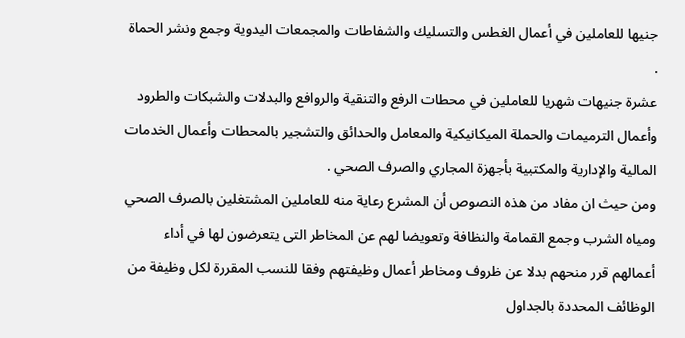جنيها للعاملين في أعمال الغطس والتسليك والشفاطات والمجمعات اليدوية وجمع ونشر الحماة .
عشرة جنيهات شهريا للعاملين في محطات الرفع والتنقية والروافع والبدلات والشبكات والطرود وأعمال الترميمات والحملة الميكانيكية والمعامل والحدائق والتشجير بالمحطات وأعمال الخدمات المالية والإدارية والمكتبية بأجهزة المجاري والصرف الصحي .
ومن حيث ان مفاد من هذه النصوص أن المشرع رعاية منه للعاملين المشتغلين بالصرف الصحي ومياه الشرب وجمع القمامة والنظافة وتعويضا لهم عن المخاطر التى يتعرضون لها في أداء أعمالهم قرر منحهم بدلا عن ظروف ومخاطر أعمال وظيفتهم وفقا للنسب المقررة لكل وظيفة من الوظائف المحددة بالجداول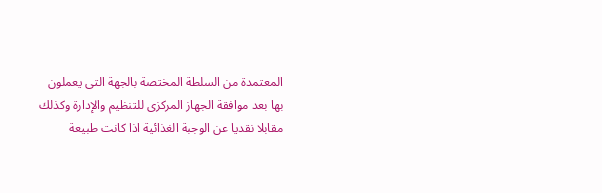المعتمدة من السلطة المختصة بالجهة التى يعملون بها بعد موافقة الجهاز المركزى للتنظيم والإدارة وكذلك مقابلا نقديا عن الوجبة الغذائية اذا كانت طبيعة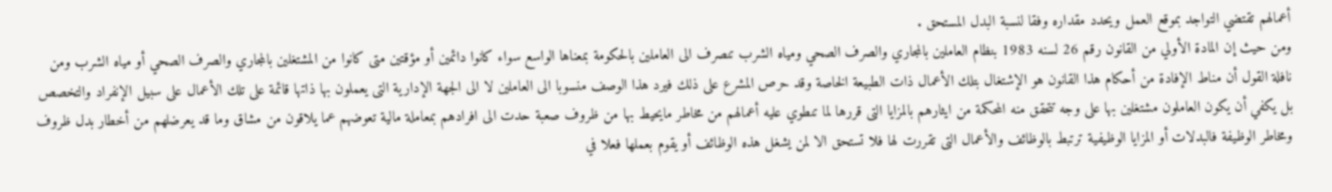أعمالهم تقتضي التواجد بموقع العمل ويحدد مقداره وفقا لنسبة البدل المستحق .
ومن حيث إن المادة الأولي من القانون رقم 26 لسنه 1983 بنظام العاملين بالمجاري والصرف الصحي ومياه الشرب تنصرف الى العاملين بالحكومة بمعناها الواسع سواء كانوا دائمين أو مؤقتين متى كانوا من المشتغلين بالمجاري والصرف الصحي أو مياه الشرب ومن نافلة القول أن مناط الإفادة من أحكام هذا القانون هو الإشتغال بتلك الأعمال ذات الطبيعة الخاصة وقد حرص المشرع على ذلك فيرد هذا الوصف منسوبا الى العاملين لا الى الجهة الإدارية التى يعملون بها ذاتها قائمة على تلك الأعمال على سبيل الإنفراد والتخصص بل يكفي أن يكون العاملون مشتغلين بها على وجه تتحقق منه المحكمة من ايثارهم بالمزايا التى قررها لما تنطوي عليه أعمالهم من مخاطر مايحيط بها من ظروف صعبة حدت الى افرادهم بمعاملة مالية تعوضهم عما يلاقون من مشاق وما قد يعرضلهم من أخطار بدل ظروف ومخاطر الوظيفة فالبدلات أو المزايا الوظيفية ترتبط بالوظائف والأعمال التى تقررت لها فلا تستحق الا لمن يشغل هذه الوظائف أو يقوم بعملها فعلا في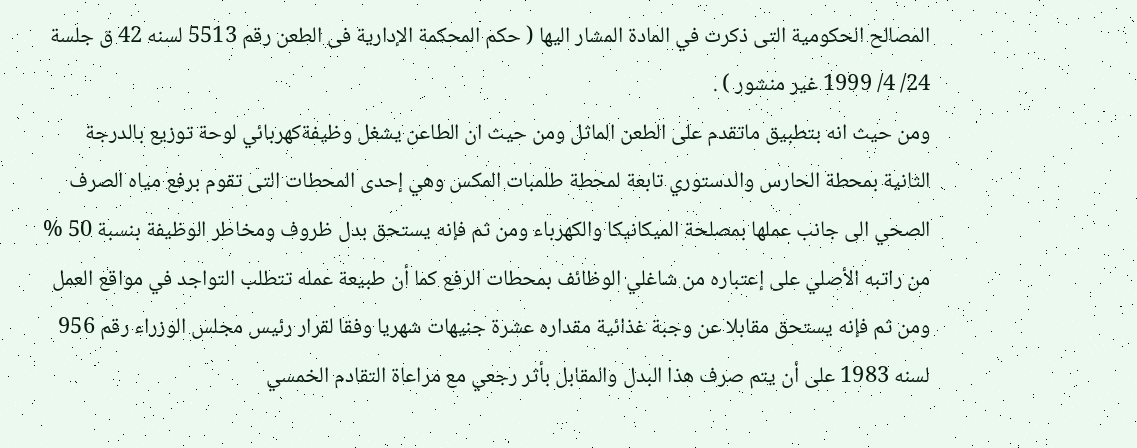المصالح الحكومية التى ذكرت في المادة المشار اليها ( حكم المحكمة الإدارية فى الطعن رقم 5513 لسنه 42 ق جلسة 24/ 4/ 1999 غير منشور ) .
ومن حيث انه بتطبيق ماتقدم على الطعن الماثل ومن حيث ان الطاعن يشغل وظيفةكهربائي لوحة توزيع بالدرجة الثانية بمحطة الحارس والدستوري تابعة لمحطة طلمبات المكس وهي إحدى المحطات التى تقوم برفع مياه الصرف الصحي الى جانب عملها بمصلحة الميكانيكا والكهرباء ومن ثم فإنه يستحق بدل ظروف ومخاطر الوظيفة بنسبة 50 % من راتبه الأصلي على إعتباره من شاغلي الوظائف بمحطات الرفع كما أن طبيعة عمله تتطلب التواجد في مواقع العمل ومن ثم فإنه يستحق مقابلا عن وجبة غذائية مقداره عشرة جنيهات شهريا وفقا لقرار رئيس مجلس الوزراء رقم 956 لسنه 1983 على أن يتم صرف هذا البدل والمقابل بأثر رجعي مع مراعاة التقادم الخمسي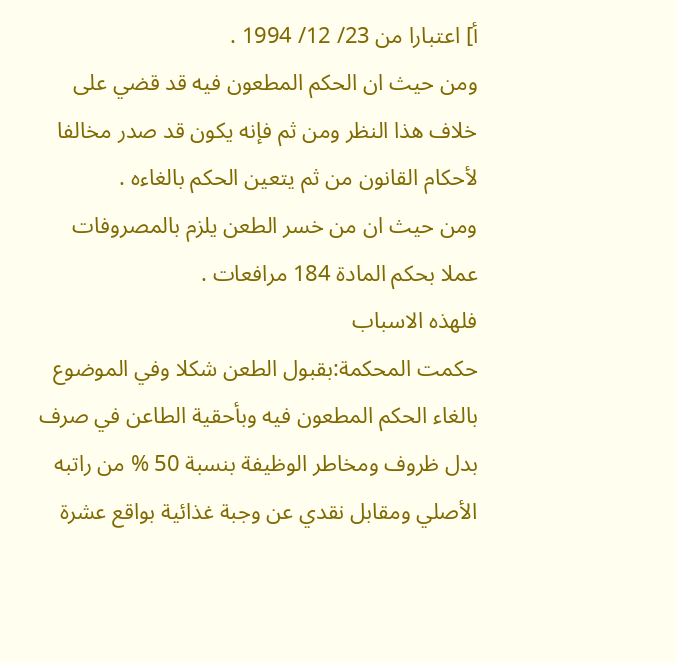أ] اعتبارا من 23/ 12/ 1994 .
ومن حيث ان الحكم المطعون فيه قد قضي على خلاف هذا النظر ومن ثم فإنه يكون قد صدر مخالفا لأحكام القانون من ثم يتعين الحكم بالغاءه .
ومن حيث ان من خسر الطعن يلزم بالمصروفات عملا بحكم المادة 184 مرافعات .
فلهذه الاسباب
حكمت المحكمة:بقبول الطعن شكلا وفي الموضوع بالغاء الحكم المطعون فيه وبأحقية الطاعن في صرف بدل ظروف ومخاطر الوظيفة بنسبة 50 % من راتبه الأصلي ومقابل نقدي عن وجبة غذائية بواقع عشرة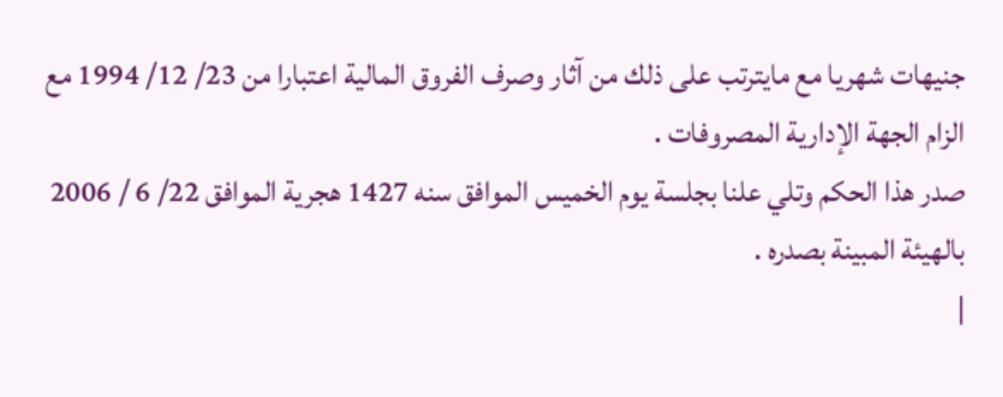جنيهات شهريا مع مايترتب على ذلك من آثار وصرف الفروق المالية اعتبارا من 23/ 12/ 1994 مع الزام الجهة الإدارية المصروفات .
صدر هذا الحكم وتلي علنا بجلسة يوم الخميس الموافق سنه 1427 هجرية الموافق 22/ 6 / 2006 بالهيئة المبينة بصدره .
|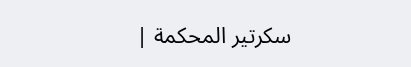سكرتير المحكمة |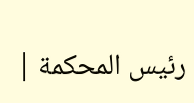رئيس المحكمة |